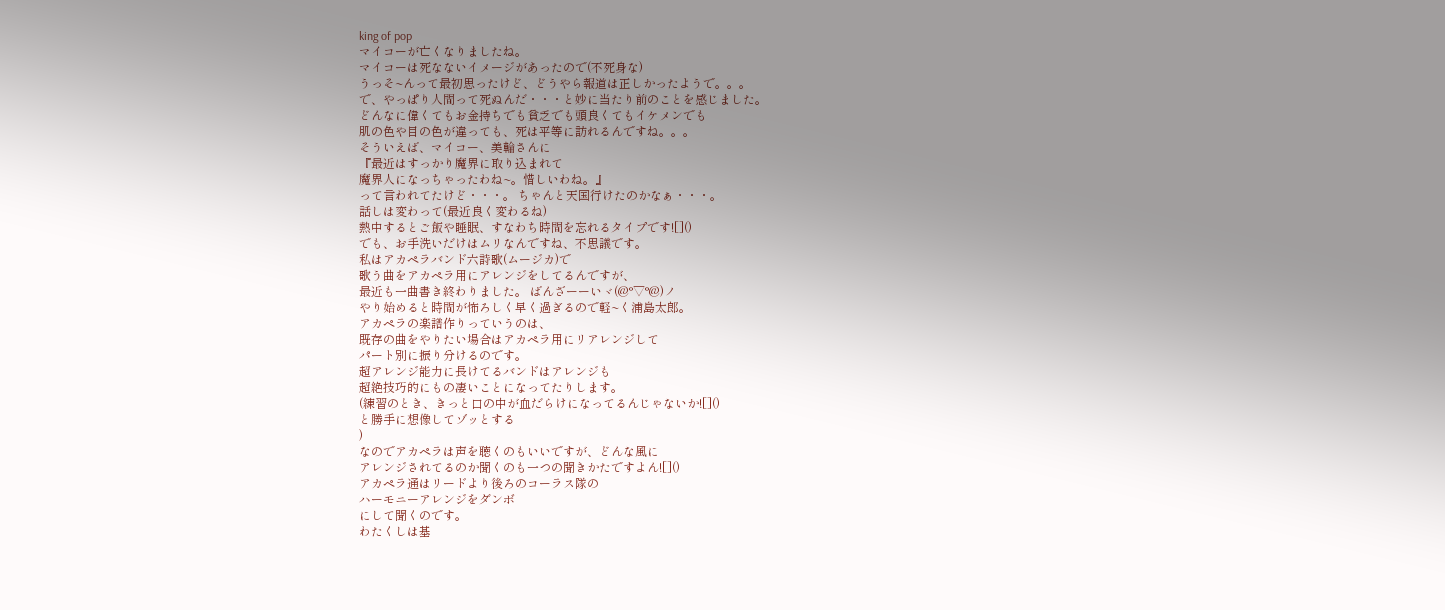king of pop
マイコーが亡くなりましたね。
マイコーは死なないイメージがあったので(不死身な)
うっそ~んって最初思ったけど、どうやら報道は正しかったようで。。。
で、やっぱり人間って死ぬんだ・・・と妙に当たり前のことを感じました。
どんなに偉くてもお金持ちでも貧乏でも頭良くてもイケメンでも
肌の色や目の色が違っても、死は平等に訪れるんですね。。。
そういえば、マイコー、美輪さんに
『最近はすっかり魔界に取り込まれて
魔界人になっちゃったわね~。惜しいわね。』
って言われてたけど・・・。 ちゃんと天国行けたのかなぁ・・・。
話しは変わって(最近良く変わるね)
熱中するとご飯や睡眠、すなわち時間を忘れるタイプです![]()
でも、お手洗いだけはムリなんですね、不思議です。
私はアカペラバンド六詩歌(ムージカ)で
歌う曲をアカペラ用にアレンジをしてるんですが、
最近も一曲書き終わりました。 ばんざーーいヾ(@°▽°@)ノ
やり始めると時間が怖ろしく早く過ぎるので軽~く浦島太郎。
アカペラの楽譜作りっていうのは、
既存の曲をやりたい場合はアカペラ用にリアレンジして
パート別に振り分けるのです。
超アレンジ能力に長けてるバンドはアレンジも
超絶技巧的にもの凄いことになってたりします。
(練習のとき、きっと口の中が血だらけになってるんじゃないか![]()
と勝手に想像してゾッとする
)
なのでアカペラは声を聴くのもいいですが、どんな風に
アレンジされてるのか聞くのも一つの聞きかたですよん![]()
アカペラ通はリードより後ろのコーラス隊の
ハーモニーアレンジをダンボ
にして聞くのです。
わたくしは基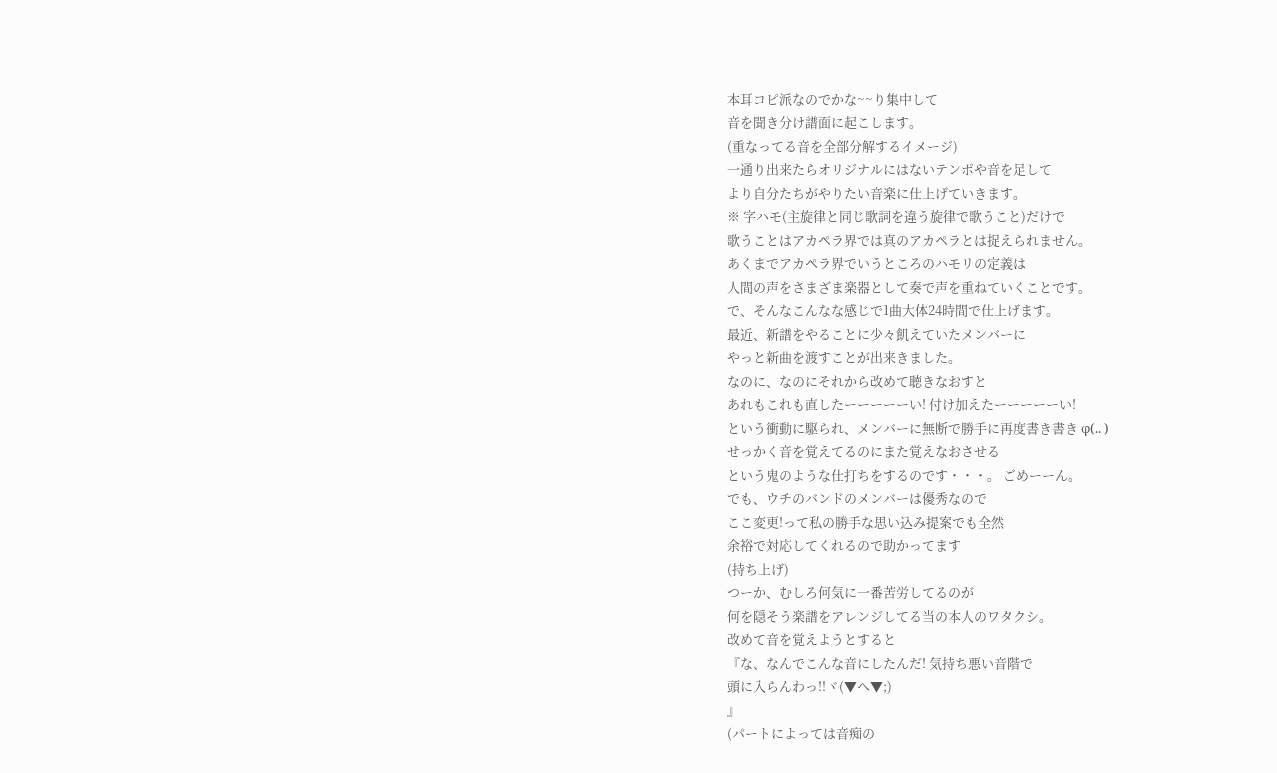本耳コピ派なのでかな~~り集中して
音を聞き分け譜面に起こします。
(重なってる音を全部分解するイメージ)
一通り出来たらオリジナルにはないテンポや音を足して
より自分たちがやりたい音楽に仕上げていきます。
※ 字ハモ(主旋律と同じ歌詞を違う旋律で歌うこと)だけで
歌うことはアカペラ界では真のアカペラとは捉えられません。
あくまでアカペラ界でいうところのハモリの定義は
人間の声をさまざま楽器として奏で声を重ねていくことです。
で、そんなこんなな感じで1曲大体24時間で仕上げます。
最近、新譜をやることに少々飢えていたメンバーに
やっと新曲を渡すことが出来きました。
なのに、なのにそれから改めて聴きなおすと
あれもこれも直したーーーーーい! 付け加えたーーーーーい!
という衝動に駆られ、メンバーに無断で勝手に再度書き書き φ(.. )
せっかく音を覚えてるのにまた覚えなおさせる
という鬼のような仕打ちをするのです・・・。 ごめーーん。
でも、ウチのバンドのメンバーは優秀なので
ここ変更!って私の勝手な思い込み提案でも全然
余裕で対応してくれるので助かってます
(持ち上げ)
つーか、むしろ何気に一番苦労してるのが
何を隠そう楽譜をアレンジしてる当の本人のワタクシ。
改めて音を覚えようとすると
『な、なんでこんな音にしたんだ! 気持ち悪い音階で
頭に入らんわっ!!ヾ(▼ヘ▼;)
』
(パートによっては音痴の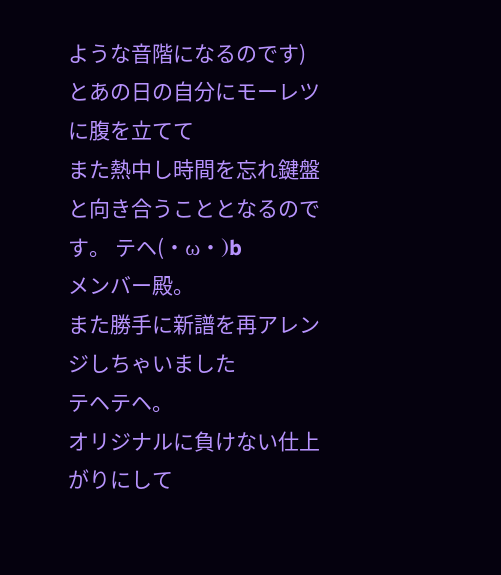ような音階になるのです)
とあの日の自分にモーレツに腹を立てて
また熱中し時間を忘れ鍵盤と向き合うこととなるのです。 テヘ(・ω・)b
メンバー殿。
また勝手に新譜を再アレンジしちゃいました
テヘテヘ。
オリジナルに負けない仕上がりにして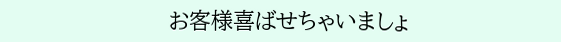お客様喜ばせちゃいましょ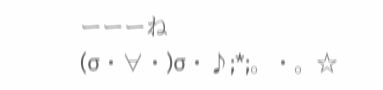ーーーね (σ・∀・)σ・♪;*;。・。☆